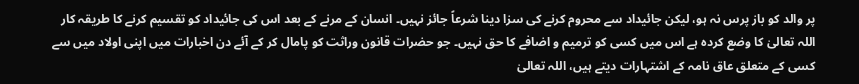پر والد کو باز پرس نہ ہو، لیکن جائیداد سے محروم کرنے کی سزا دینا شرعاً جائز نہیں۔ انسان کے مرنے کے بعد اس کی جائیداد کو تقسیم کرنے کا طریقہ کار اللہ تعالیٰ کا وضع کردہ ہے اس میں کسی کو ترمیم و اضافے کا حق نہیں۔ جو حضرات قانون وراثت کو پامال کر کے آئے دن اخبارات میں اپنی اولاد میں سے کسی کے متعلق عاق نامہ کے اشتہارات دیتے ہیں، اللہ تعالیٰ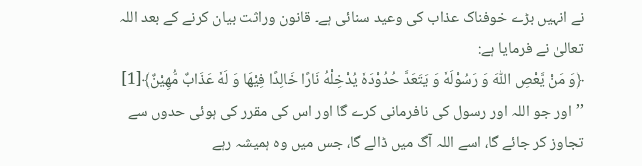نے انہیں بڑے خوفناک عذاب کی وعید سنائی ہے۔ قانون وراثت بیان کرنے کے بعد اللہ تعالیٰ نے فرمایا ہے:
﴿وَ مَنْ يَّعْصِ اللّٰهَ وَ رَسُوْلَهٗ وَ يَتَعَدَّ حُدُوْدَهٗ يُدْخِلْهُ نَارًا خَالِدًا فِيْهَا وَ لَهٗ عَذَابٌ مُّهِيْنٌ﴾[1]
’’اور جو اللہ اور رسول کی نافرمانی کرے گا اور اس کی مقرر کی ہوئی حدوں سے تجاوز کر جائے گا، اسے اللہ آگ میں ڈالے گا، جس میں وہ ہمیشہ رہے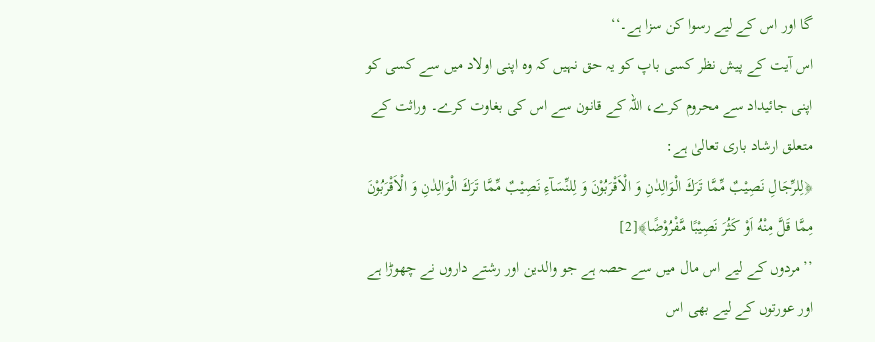گا اور اس کے لیے رسوا کن سزا ہے۔‘‘
اس آیت کے پیش نظر کسی باپ کو یہ حق نہیں کہ وہ اپنی اولاد میں سے کسی کو اپنی جائیداد سے محروم کرے، اللہ کے قانون سے اس کی بغاوت کرے۔ وراثت کے متعلق ارشاد باری تعالیٰ ہے:
﴿لِلرِّجَالِ نَصِيْبٌ مِّمَّا تَرَكَ الْوَالِدٰنِ وَ الْاَقْرَبُوْنَ وَ لِلنِّسَآءِ نَصِيْبٌ مِّمَّا تَرَكَ الْوَالِدٰنِ وَ الْاَقْرَبُوْنَ مِمَّا قَلَّ مِنْهُ اَوْ كَثُرَ نَصِيْبًا مَّفْرُوْضًا﴾[2]
’’مردوں کے لیے اس مال میں سے حصہ ہے جو والدین اور رشتے داروں نے چھوڑا ہے اور عورتوں کے لیے بھی اس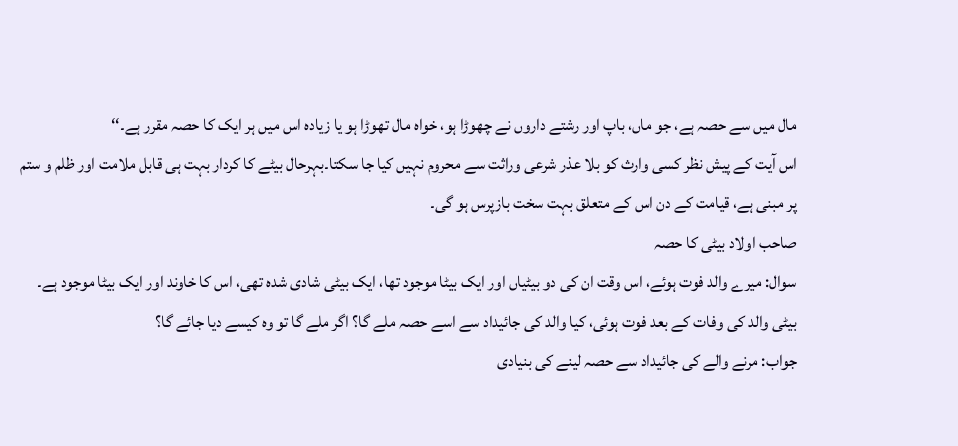مال میں سے حصہ ہے، جو ماں، باپ اور رشتے داروں نے چھوڑا ہو، خواہ مال تھوڑا ہو یا زیادہ اس میں ہر ایک کا حصہ مقرر ہے۔‘‘
اس آیت کے پیش نظر کسی وارث کو بلا عذر شرعی وراثت سے محروم نہیں کیا جا سکتا۔بہرحال بیٹے کا کردار بہت ہی قابل ملامت اور ظلم و ستم پر مبنی ہے، قیامت کے دن اس کے متعلق بہت سخت بازپرس ہو گی۔
صاحب اولاد بیٹی کا حصہ
سوال: میرے والد فوت ہوئے، اس وقت ان کی دو بیٹیاں اور ایک بیٹا موجود تھا، ایک بیٹی شادی شدہ تھی، اس کا خاوند اور ایک بیٹا موجود ہے۔ بیٹی والد کی وفات کے بعد فوت ہوئی، کیا والد کی جائیداد سے اسے حصہ ملے گا؟ اگر ملے گا تو وہ کیسے دیا جائے گا؟
جواب: مرنے والے کی جائیداد سے حصہ لینے کی بنیادی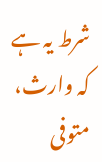شرط یہ ہے کہ وارث، متوفی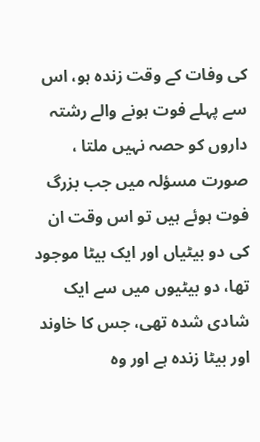کی وفات کے وقت زندہ ہو، اس سے پہلے فوت ہونے والے رشتہ داروں کو حصہ نہیں ملتا ، صورت مسؤلہ میں جب بزرگ فوت ہوئے ہیں تو اس وقت ان کی دو بیٹیاں اور ایک بیٹا موجود تھا، دو بیٹیوں میں سے ایک شادی شدہ تھی، جس کا خاوند اور بیٹا زندہ ہے اور وہ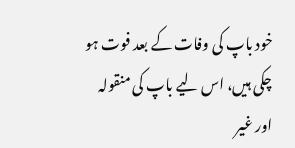خود باپ کی وفات کے بعد فوت ہو چکی ہیں، اس لیے باپ کی منقولہ اور غیر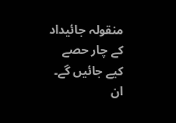منقولہ جائیداد کے چار حصے کیے جائیں گے۔ ان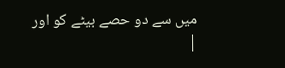میں سے دو حصے بیٹے کو اور
|